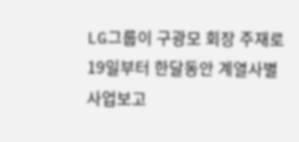LG그룹이 구광모 회장 주재로 19일부터 한달동안 계열사별 사업보고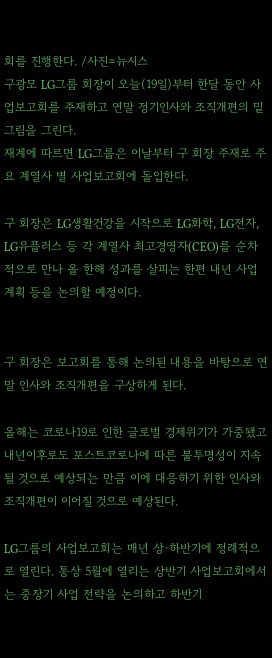회를 진행한다. /사진=뉴시스
구광모 LG그룹 회장이 오늘(19일)부터 한달 동안 사업보고회를 주재하고 연말 정기인사와 조직개편의 밑그림을 그린다.
재계에 따르면 LG그룹은 이날부터 구 회장 주재로 주요 계열사 별 사업보고회에 돌입한다.

구 회장은 LG생활건강을 시작으로 LG화학, LG전자, LG유플러스 등 각 계열사 최고경영자(CEO)를 순차적으로 만나 올 한해 성과를 살피는 한편 내년 사업계획 등을 논의할 예정이다.


구 회장은 보고회를 통해 논의된 내용을 바탕으로 연말 인사와 조직개편을 구상하게 된다.

올해는 코로나19로 인한 글로벌 경제위기가 가중됐고 내년이후로도 포스트코로나에 따른 불투명성이 지속될 것으로 예상되는 만큼 이에 대응하기 위한 인사와 조직개편이 이어질 것으로 예상된다.

LG그룹의 사업보고회는 매년 상·하반기에 정례적으로 열린다. 통상 5월에 열리는 상반기 사업보고회에서는 중장기 사업 전략을 논의하고 하반기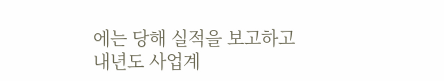에는 당해 실적을 보고하고 내년도 사업계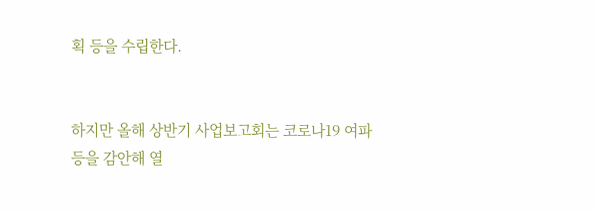획 등을 수립한다.


하지만 올해 상반기 사업보고회는 코로나19 여파 등을 감안해 열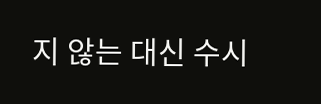지 않는 대신 수시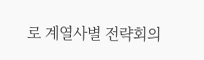로 계열사별 전략회의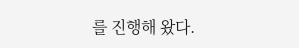를 진행해 왔다.